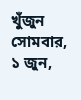খুঁজুন
সোমবার, ১ জুন,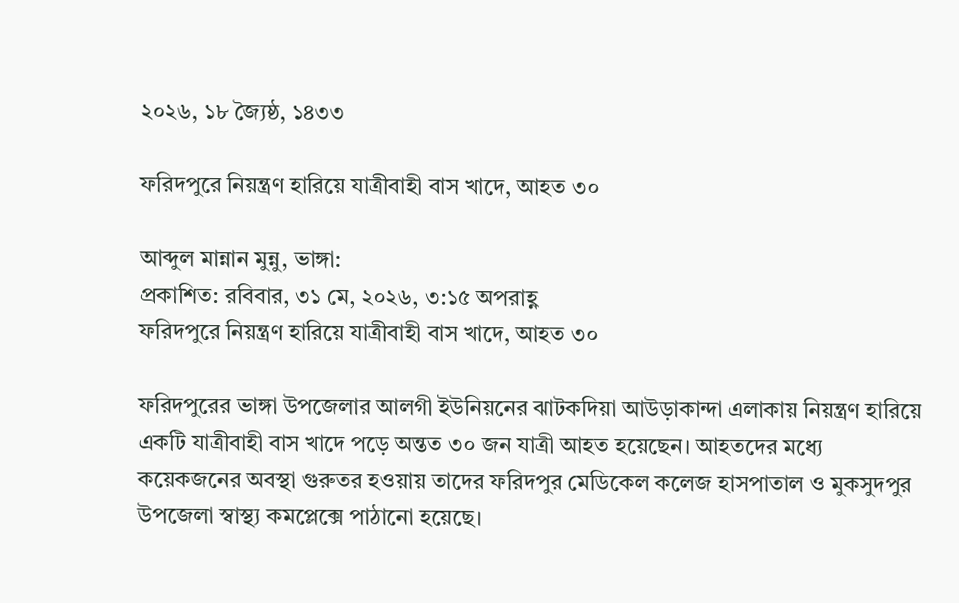২০২৬, ১৮ জ্যৈষ্ঠ, ১৪৩৩

ফরিদপুরে নিয়ন্ত্রণ হারিয়ে যাত্রীবাহী বাস খাদে, আহত ৩০

আব্দুল মান্নান মুন্নু, ভাঙ্গা:
প্রকাশিত: রবিবার, ৩১ মে, ২০২৬, ৩:১৫ অপরাহ্ণ
ফরিদপুরে নিয়ন্ত্রণ হারিয়ে যাত্রীবাহী বাস খাদে, আহত ৩০

ফরিদপুরের ভাঙ্গা উপজেলার আলগী ইউনিয়নের ঝাটকদিয়া আউড়াকান্দা এলাকায় নিয়ন্ত্রণ হারিয়ে একটি যাত্রীবাহী বাস খাদে পড়ে অন্তত ৩০ জন যাত্রী আহত হয়েছেন। আহতদের মধ্যে কয়েকজনের অবস্থা গুরুতর হওয়ায় তাদের ফরিদপুর মেডিকেল কলেজ হাসপাতাল ও মুকসুদপুর উপজেলা স্বাস্থ্য কমপ্লেক্সে পাঠানো হয়েছে।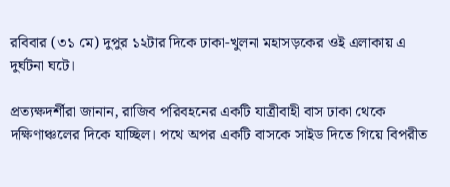রবিবার (৩১ মে) দুপুর ১২টার দিকে ঢাকা-খুলনা মহাসড়কের ওই এলাকায় এ দুর্ঘটনা ঘটে।

প্রত্যক্ষদর্শীরা জানান, রাজিব পরিবহনের একটি যাত্রীবাহী বাস ঢাকা থেকে দক্ষিণাঞ্চলের দিকে যাচ্ছিল। পথে অপর একটি বাসকে সাইড দিতে গিয়ে বিপরীত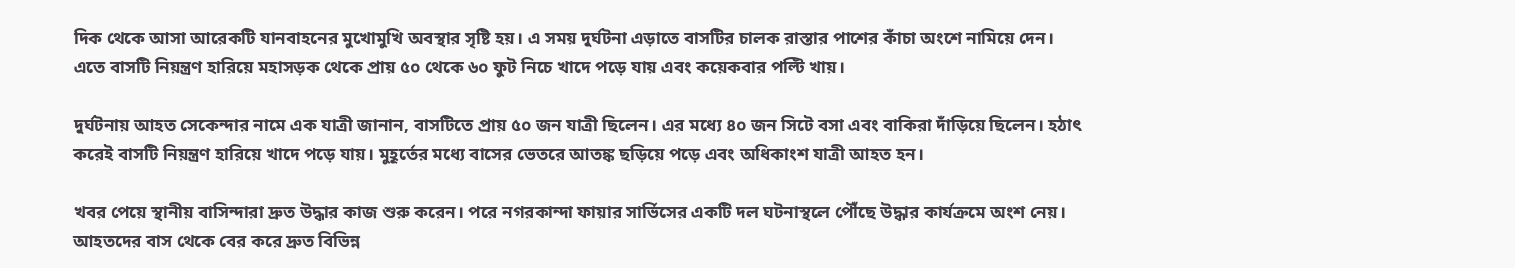দিক থেকে আসা আরেকটি যানবাহনের মুখোমুখি অবস্থার সৃষ্টি হয়। এ সময় দুর্ঘটনা এড়াতে বাসটির চালক রাস্তার পাশের কাঁচা অংশে নামিয়ে দেন। এতে বাসটি নিয়ন্ত্রণ হারিয়ে মহাসড়ক থেকে প্রায় ৫০ থেকে ৬০ ফুট নিচে খাদে পড়ে যায় এবং কয়েকবার পল্টি খায়।

দুর্ঘটনায় আহত সেকেন্দার নামে এক যাত্রী জানান, বাসটিতে প্রায় ৫০ জন যাত্রী ছিলেন। এর মধ্যে ৪০ জন সিটে বসা এবং বাকিরা দাঁড়িয়ে ছিলেন। হঠাৎ করেই বাসটি নিয়ন্ত্রণ হারিয়ে খাদে পড়ে যায়। মুহূর্তের মধ্যে বাসের ভেতরে আতঙ্ক ছড়িয়ে পড়ে এবং অধিকাংশ যাত্রী আহত হন।

খবর পেয়ে স্থানীয় বাসিন্দারা দ্রুত উদ্ধার কাজ শুরু করেন। পরে নগরকান্দা ফায়ার সার্ভিসের একটি দল ঘটনাস্থলে পৌঁছে উদ্ধার কার্যক্রমে অংশ নেয়। আহতদের বাস থেকে বের করে দ্রুত বিভিন্ন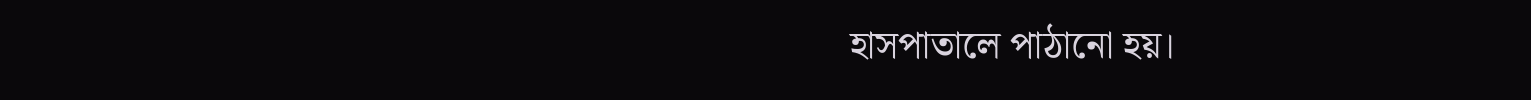হাসপাতালে পাঠানো হয়।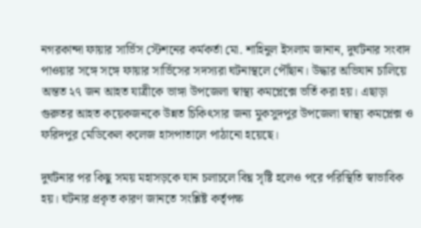নগরকান্দা ফায়ার সার্ভিস স্টেশনের কর্মকর্তা মো. শাহিনুল ইসলাম জানান, দুর্ঘটনার সংবাদ পাওয়ার সঙ্গে সঙ্গে ফায়ার সার্ভিসের সদস্যরা ঘটনাস্থলে পৌঁছান। উদ্ধার অভিযান চালিয়ে অন্তত ২৭ জন আহত যাত্রীকে ভাঙ্গা উপজেলা স্বাস্থ্য কমপ্লেক্সে ভর্তি করা হয়। এছাড়া গুরুতর আহত কয়েকজনকে উন্নত চিকিৎসার জন্য মুকসুদপুর উপজেলা স্বাস্থ্য কমপ্লেক্স ও ফরিদপুর মেডিকেল কলেজ হাসপাতালে পাঠানো হয়েছে।

দুর্ঘটনার পর কিছু সময় মহাসড়কে যান চলাচলে বিঘ্ন সৃষ্টি হলেও পরে পরিস্থিতি স্বাভাবিক হয়। ঘটনার প্রকৃত কারণ জানতে সংশ্লিষ্ট কর্তৃপক্ষ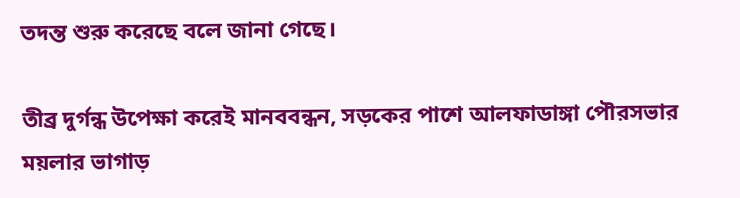তদন্ত শুরু করেছে বলে জানা গেছে।

তীব্র দুর্গন্ধ উপেক্ষা করেই মানববন্ধন, সড়কের পাশে আলফাডাঙ্গা পৌরসভার ময়লার ভাগাড়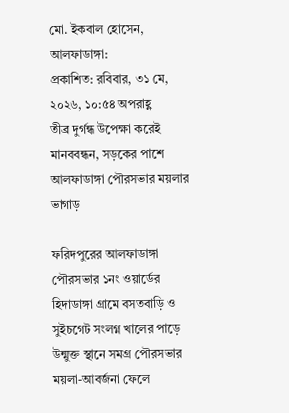মো. ইকবাল হোসেন, আলফাডাঙ্গা:
প্রকাশিত: রবিবার, ৩১ মে, ২০২৬, ১০:৫৪ অপরাহ্ণ
তীব্র দুর্গন্ধ উপেক্ষা করেই মানববন্ধন, সড়কের পাশে আলফাডাঙ্গা পৌরসভার ময়লার ভাগাড়

ফরিদপুরের আলফাডাঙ্গা পৌরসভার ১নং ওয়ার্ডের হিদাডাঙ্গা গ্রামে বসতবাড়ি ও সুইচগেট সংলগ্ন খালের পাড়ে উন্মুক্ত স্থানে সমগ্র পৌরসভার ময়লা-আবর্জনা ফেলে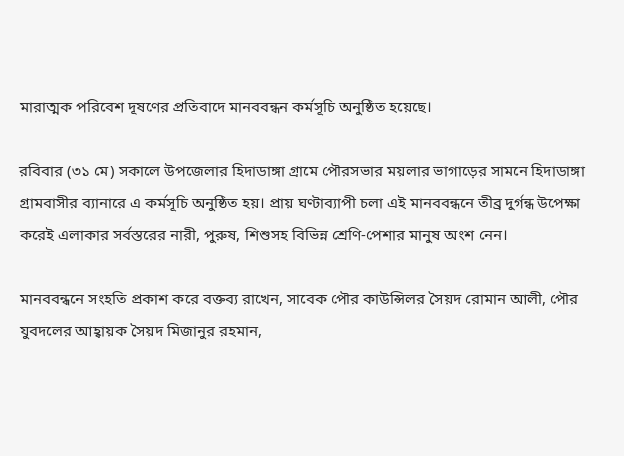মারাত্মক পরিবেশ দূষণের প্রতিবাদে মানববন্ধন কর্মসূচি অনুষ্ঠিত হয়েছে।

রবিবার (৩১ মে) সকালে উপজেলার হিদাডাঙ্গা গ্রামে পৌরসভার ময়লার ভাগাড়ের সামনে হিদাডাঙ্গা গ্রামবাসীর ব্যানারে এ কর্মসূচি অনুষ্ঠিত হয়। প্রায় ঘণ্টাব্যাপী চলা এই মানববন্ধনে তীব্র দুর্গন্ধ উপেক্ষা করেই এলাকার সর্বস্তরের নারী, পুরুষ, শিশুসহ বিভিন্ন শ্রেণি-পেশার মানুষ অংশ নেন।

মানববন্ধনে সংহতি প্রকাশ করে বক্তব্য রাখেন, সাবেক পৌর কাউন্সিলর সৈয়দ রোমান আলী, পৌর যুবদলের আহ্বায়ক সৈয়দ মিজানুর রহমান,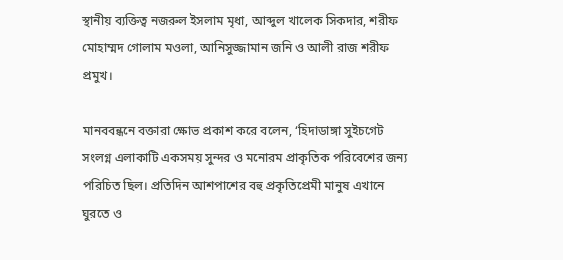স্থানীয় ব্যক্তিত্ব নজরুল ইসলাম মৃধা, আব্দুল খালেক সিকদার, শরীফ মোহাম্মদ গোলাম মওলা, আনিসুজ্জামান জনি ও আলী রাজ শরীফ প্রমুখ।

মানববন্ধনে বক্তারা ক্ষোভ প্রকাশ করে বলেন, ‘হিদাডাঙ্গা সুইচগেট সংলগ্ন এলাকাটি একসময় সুন্দর ও মনোরম প্রাকৃতিক পরিবেশের জন্য পরিচিত ছিল। প্রতিদিন আশপাশের বহু প্রকৃতিপ্রেমী মানুষ এখানে ঘুরতে ও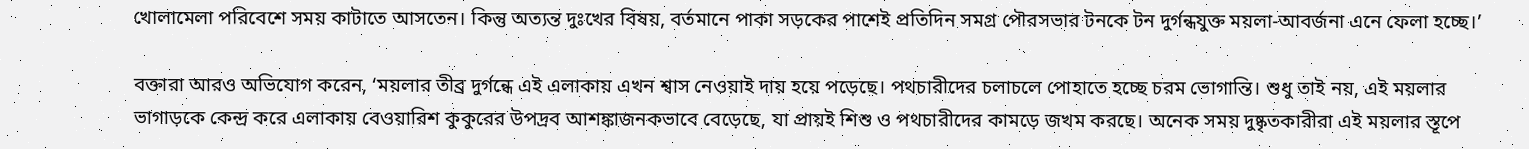খোলামেলা পরিবেশে সময় কাটাতে আসতেন। কিন্তু অত্যন্ত দুঃখের বিষয়, বর্তমানে পাকা সড়কের পাশেই প্রতিদিন সমগ্র পৌরসভার টনকে টন দুর্গন্ধযুক্ত ময়লা-আবর্জনা এনে ফেলা হচ্ছে।’

বক্তারা আরও অভিযোগ করেন, ‘ময়লার তীব্র দুর্গন্ধে এই এলাকায় এখন শ্বাস নেওয়াই দায় হয়ে পড়েছে। পথচারীদের চলাচলে পোহাতে হচ্ছে চরম ভোগান্তি। শুধু তাই নয়, এই ময়লার ভাগাড়কে কেন্দ্র করে এলাকায় বেওয়ারিশ কুকুরের উপদ্রব আশঙ্কাজনকভাবে বেড়েছে, যা প্রায়ই শিশু ও পথচারীদের কামড়ে জখম করছে। অনেক সময় দুষ্কৃতকারীরা এই ময়লার স্তূপে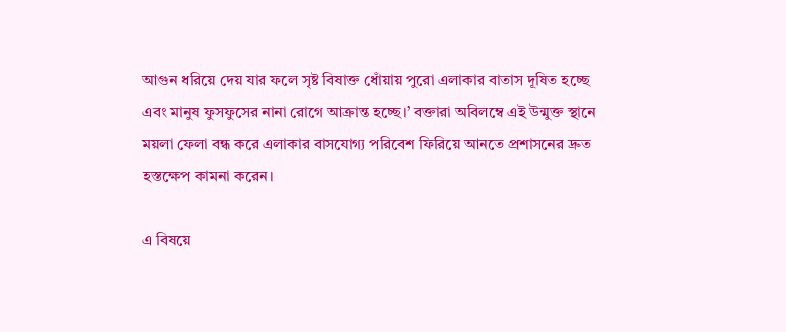আগুন ধরিয়ে দেয় যার ফলে সৃষ্ট বিষাক্ত ধোঁয়ায় পুরো এলাকার বাতাস দূষিত হচ্ছে এবং মানুষ ফুসফুসের নানা রোগে আক্রান্ত হচ্ছে।’ বক্তারা অবিলম্বে এই উন্মুক্ত স্থানে ময়লা ফেলা বন্ধ করে এলাকার বাসযোগ্য পরিবেশ ফিরিয়ে আনতে প্রশাসনের দ্রুত হস্তক্ষেপ কামনা করেন।

এ বিষয়ে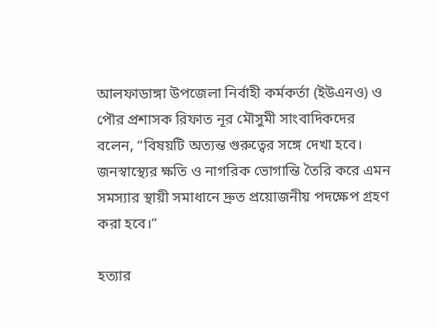আলফাডাঙ্গা উপজেলা নির্বাহী কর্মকর্তা (ইউএনও) ও পৌর প্রশাসক রিফাত নূর মৌসুমী সাংবাদিকদের বলেন, “বিষয়টি অত্যন্ত গুরুত্বের সঙ্গে দেখা হবে। জনস্বাস্থ্যের ক্ষতি ও নাগরিক ভোগান্তি তৈরি করে এমন সমস্যার স্থায়ী সমাধানে দ্রুত প্রয়োজনীয় পদক্ষেপ গ্রহণ করা হবে।”

হত্যার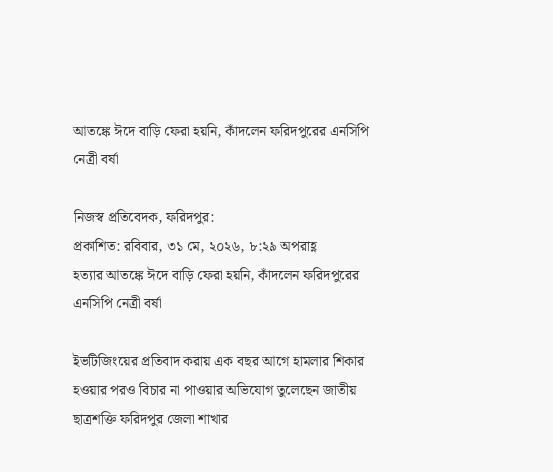আতঙ্কে ঈদে বাড়ি ফেরা হয়নি, কাঁদলেন ফরিদপুরের এনসিপি নেত্রী বর্ষা

নিজস্ব প্রতিবেদক, ফরিদপুর:
প্রকাশিত: রবিবার, ৩১ মে, ২০২৬, ৮:২৯ অপরাহ্ণ
হত্যার আতঙ্কে ঈদে বাড়ি ফেরা হয়নি, কাঁদলেন ফরিদপুরের এনসিপি নেত্রী বর্ষা

ইভটিজিংয়ের প্রতিবাদ করায় এক বছর আগে হামলার শিকার হওয়ার পরও বিচার না পাওয়ার অভিযোগ তুলেছেন জাতীয় ছাত্রশক্তি ফরিদপুর জেলা শাখার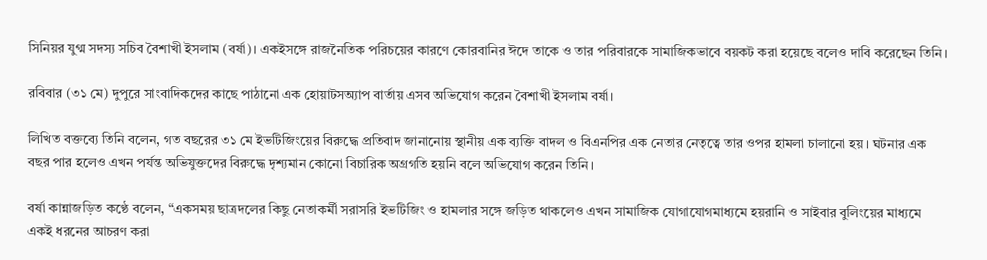সিনিয়র যুগ্ম সদস্য সচিব বৈশাখী ইসলাম (বর্ষা)। একইসঙ্গে রাজনৈতিক পরিচয়ের কারণে কোরবানির ঈদে তাকে ও তার পরিবারকে সামাজিকভাবে বয়কট করা হয়েছে বলেও দাবি করেছেন তিনি।

রবিবার (৩১ মে) দুপুরে সাংবাদিকদের কাছে পাঠানো এক হোয়াটসঅ্যাপ বার্তায় এসব অভিযোগ করেন বৈশাখী ইসলাম বর্ষা।

লিখিত বক্তব্যে তিনি বলেন, গত বছরের ৩১ মে ইভটিজিংয়ের বিরুদ্ধে প্রতিবাদ জানানোয় স্থানীয় এক ব্যক্তি বাদল ও বিএনপির এক নেতার নেতৃত্বে তার ওপর হামলা চালানো হয়। ঘটনার এক বছর পার হলেও এখন পর্যন্ত অভিযুক্তদের বিরুদ্ধে দৃশ্যমান কোনো বিচারিক অগ্রগতি হয়নি বলে অভিযোগ করেন তিনি।

বর্ষা কান্নাজড়িত কণ্ঠে বলেন, “একসময় ছাত্রদলের কিছু নেতাকর্মী সরাসরি ইভটিজিং ও হামলার সঙ্গে জড়িত থাকলেও এখন সামাজিক যোগাযোগমাধ্যমে হয়রানি ও সাইবার বুলিংয়ের মাধ্যমে একই ধরনের আচরণ করা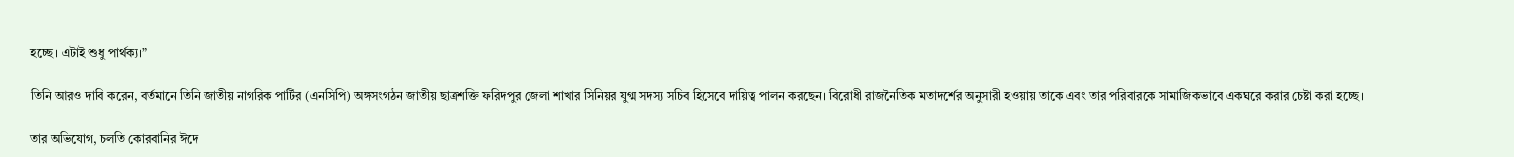হচ্ছে। এটাই শুধু পার্থক্য।”

তিনি আরও দাবি করেন, বর্তমানে তিনি জাতীয় নাগরিক পার্টির (এনসিপি) অঙ্গসংগঠন জাতীয় ছাত্রশক্তি ফরিদপুর জেলা শাখার সিনিয়র যুগ্ম সদস্য সচিব হিসেবে দায়িত্ব পালন করছেন। বিরোধী রাজনৈতিক মতাদর্শের অনুসারী হওয়ায় তাকে এবং তার পরিবারকে সামাজিকভাবে একঘরে করার চেষ্টা করা হচ্ছে।

তার অভিযোগ, চলতি কোরবানির ঈদে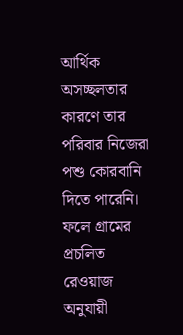আর্থিক অসচ্ছলতার কারণে তার পরিবার নিজেরা পশু কোরবানি দিতে পারেনি। ফলে গ্রামের প্রচলিত রেওয়াজ অনুযায়ী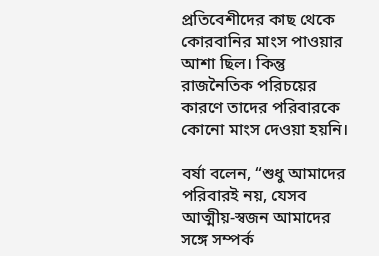প্রতিবেশীদের কাছ থেকে কোরবানির মাংস পাওয়ার আশা ছিল। কিন্তু রাজনৈতিক পরিচয়ের কারণে তাদের পরিবারকে কোনো মাংস দেওয়া হয়নি।

বর্ষা বলেন, “শুধু আমাদের পরিবারই নয়, যেসব আত্মীয়-স্বজন আমাদের সঙ্গে সম্পর্ক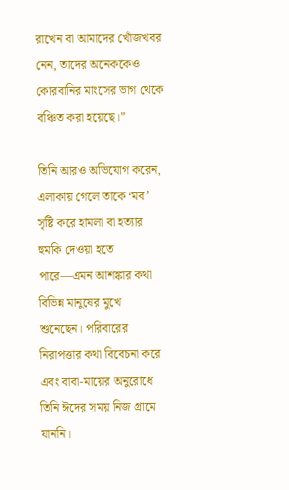রাখেন বা আমাদের খোঁজখবর নেন, তাদের অনেককেও কোরবানির মাংসের ভাগ থেকে বঞ্চিত করা হয়েছে।”

তিনি আরও অভিযোগ করেন, এলাকায় গেলে তাকে ‘মব’ সৃষ্টি করে হামলা বা হত্যার হুমকি দেওয়া হতে পারে—এমন আশঙ্কার কথা বিভিন্ন মানুষের মুখে শুনেছেন। পরিবারের নিরাপত্তার কথা বিবেচনা করে এবং বাবা-মায়ের অনুরোধে তিনি ঈদের সময় নিজ গ্রামে যাননি।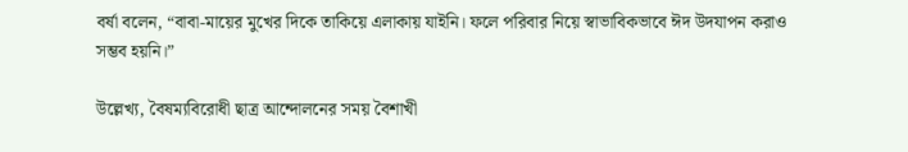বর্ষা বলেন, “বাবা-মায়ের মুখের দিকে তাকিয়ে এলাকায় যাইনি। ফলে পরিবার নিয়ে স্বাভাবিকভাবে ঈদ উদযাপন করাও সম্ভব হয়নি।”

উল্লেখ্য, বৈষম্যবিরোধী ছাত্র আন্দোলনের সময় বৈশাখী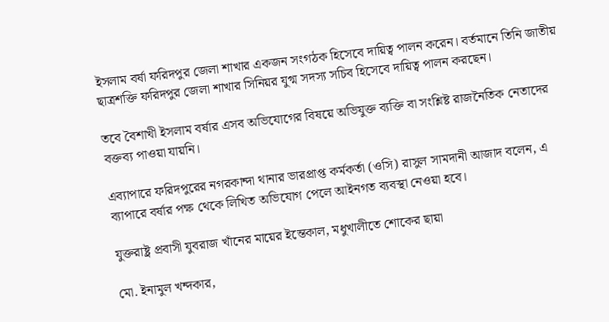ইসলাম বর্ষা ফরিদপুর জেলা শাখার একজন সংগঠক হিসেবে দায়িত্ব পালন করেন। বর্তমানে তিনি জাতীয় ছাত্রশক্তি ফরিদপুর জেলা শাখার সিনিয়র যুগ্ম সদস্য সচিব হিসেবে দায়িত্ব পালন করছেন।

তবে বৈশাখী ইসলাম বর্ষার এসব অভিযোগের বিষয়ে অভিযুক্ত ব্যক্তি বা সংশ্লিষ্ট রাজনৈতিক নেতাদের বক্তব্য পাওয়া যায়নি।

এব্যাপারে ফরিদপুরের নগরকান্দা থানার ভারপ্রাপ্ত কর্মকর্তা (ওসি) রাসুল সামদানী আজাদ বলেন, এ ব্যাপারে বর্ষার পক্ষ থেকে লিখিত অভিযোগ পেলে আইনগত ব্যবস্থা নেওয়া হবে।

যুক্তরাষ্ট্র প্রবাসী যুবরাজ খাঁনের মায়ের ইন্তেকাল, মধুখালীতে শোকের ছায়া

মো. ইনামুল খন্দকার,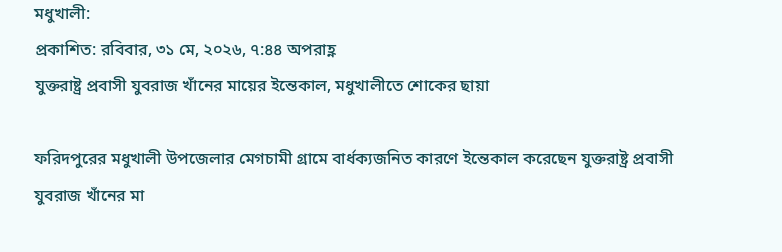মধুখালী:
প্রকাশিত: রবিবার, ৩১ মে, ২০২৬, ৭:৪৪ অপরাহ্ণ
যুক্তরাষ্ট্র প্রবাসী যুবরাজ খাঁনের মায়ের ইন্তেকাল, মধুখালীতে শোকের ছায়া

ফরিদপুরের মধুখালী উপজেলার মেগচামী গ্রামে বার্ধক্যজনিত কারণে ইন্তেকাল করেছেন যুক্তরাষ্ট্র প্রবাসী যুবরাজ খাঁনের মা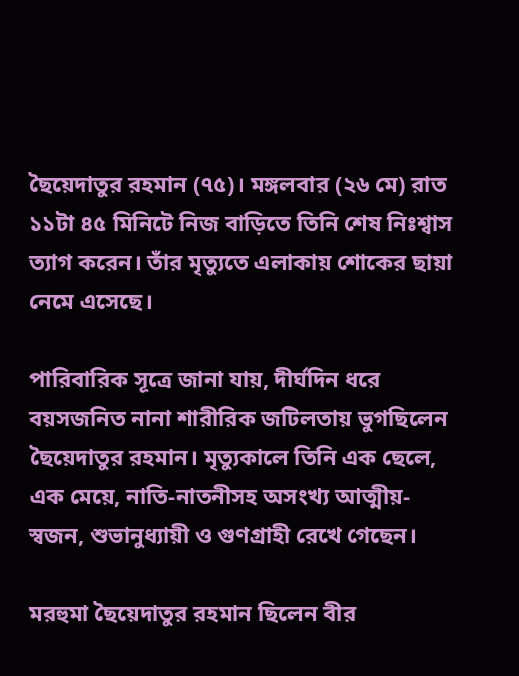ছৈয়েদাতুর রহমান (৭৫)। মঙ্গলবার (২৬ মে) রাত ১১টা ৪৫ মিনিটে নিজ বাড়িতে তিনি শেষ নিঃশ্বাস ত্যাগ করেন। তাঁর মৃত্যুতে এলাকায় শোকের ছায়া নেমে এসেছে।

পারিবারিক সূত্রে জানা যায়, দীর্ঘদিন ধরে বয়সজনিত নানা শারীরিক জটিলতায় ভুগছিলেন ছৈয়েদাতুর রহমান। মৃত্যুকালে তিনি এক ছেলে, এক মেয়ে, নাতি-নাতনীসহ অসংখ্য আত্মীয়-স্বজন, শুভানুধ্যায়ী ও গুণগ্রাহী রেখে গেছেন।

মরহুমা ছৈয়েদাতুর রহমান ছিলেন বীর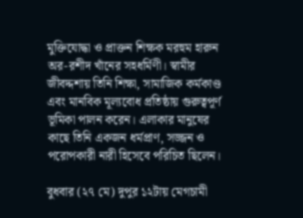মুক্তিযোদ্ধা ও প্রাক্তন শিক্ষক মরহুম হারুন অর-রশীদ খাঁনের সহধর্মিণী। স্বামীর জীবদ্দশায় তিনি শিক্ষা, সামাজিক কর্মকাণ্ড এবং মানবিক মূল্যবোধ প্রতিষ্ঠায় গুরুত্বপূর্ণ ভূমিকা পালন করেন। এলাকার মানুষের কাছে তিনি একজন ধর্মপ্রাণ, সজ্জন ও পরোপকারী নারী হিসেবে পরিচিত ছিলেন।

বুধবার (২৭ মে) দুপুর ১২টায় মেগচামী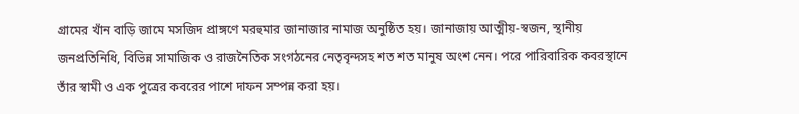গ্রামের খাঁন বাড়ি জামে মসজিদ প্রাঙ্গণে মরহুমার জানাজার নামাজ অনুষ্ঠিত হয়। জানাজায় আত্মীয়-স্বজন, স্থানীয় জনপ্রতিনিধি, বিভিন্ন সামাজিক ও রাজনৈতিক সংগঠনের নেতৃবৃন্দসহ শত শত মানুষ অংশ নেন। পরে পারিবারিক কবরস্থানে তাঁর স্বামী ও এক পুত্রের কবরের পাশে দাফন সম্পন্ন করা হয়।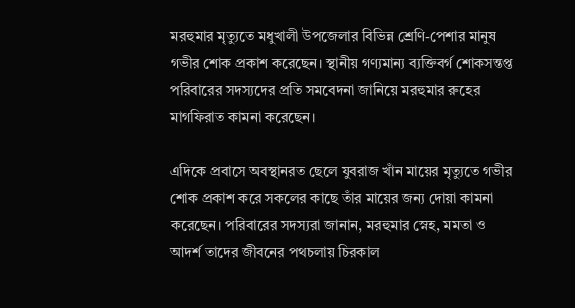মরহুমার মৃত্যুতে মধুখালী উপজেলার বিভিন্ন শ্রেণি-পেশার মানুষ গভীর শোক প্রকাশ করেছেন। স্থানীয় গণ্যমান্য ব্যক্তিবর্গ শোকসন্তপ্ত পরিবারের সদস্যদের প্রতি সমবেদনা জানিয়ে মরহুমার রুহের মাগফিরাত কামনা করেছেন।

এদিকে প্রবাসে অবস্থানরত ছেলে যুবরাজ খাঁন মায়ের মৃত্যুতে গভীর শোক প্রকাশ করে সকলের কাছে তাঁর মায়ের জন্য দোয়া কামনা করেছেন। পরিবারের সদস্যরা জানান, মরহুমার স্নেহ, মমতা ও আদর্শ তাদের জীবনের পথচলায় চিরকাল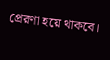প্রেরণা হয়ে থাকবে।